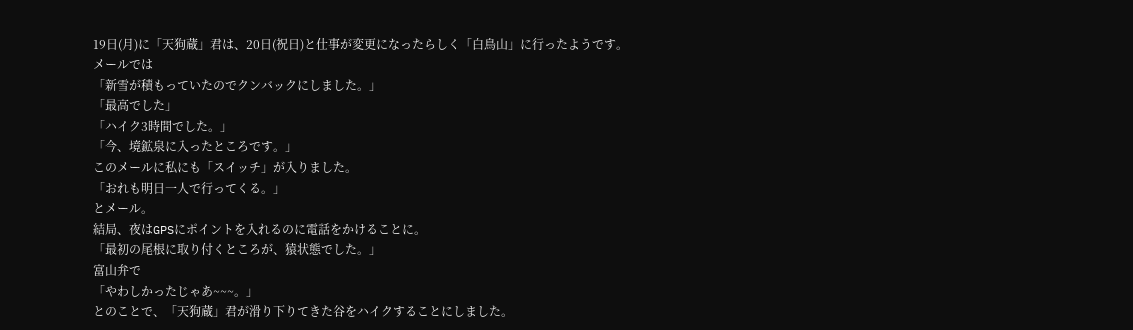19日(月)に「天狗蔵」君は、20日(祝日)と仕事が変更になったらしく「白鳥山」に行ったようです。
メールでは
「新雪が積もっていたのでクンバックにしました。」
「最高でした」
「ハイク3時間でした。」
「今、境鉱泉に入ったところです。」
このメールに私にも「スイッチ」が入りました。
「おれも明日一人で行ってくる。」
とメール。
結局、夜はGPSにポイントを入れるのに電話をかけることに。
「最初の尾根に取り付くところが、猿状態でした。」
富山弁で
「やわしかったじゃあ~~~。」
とのことで、「天狗蔵」君が滑り下りてきた谷をハイクすることにしました。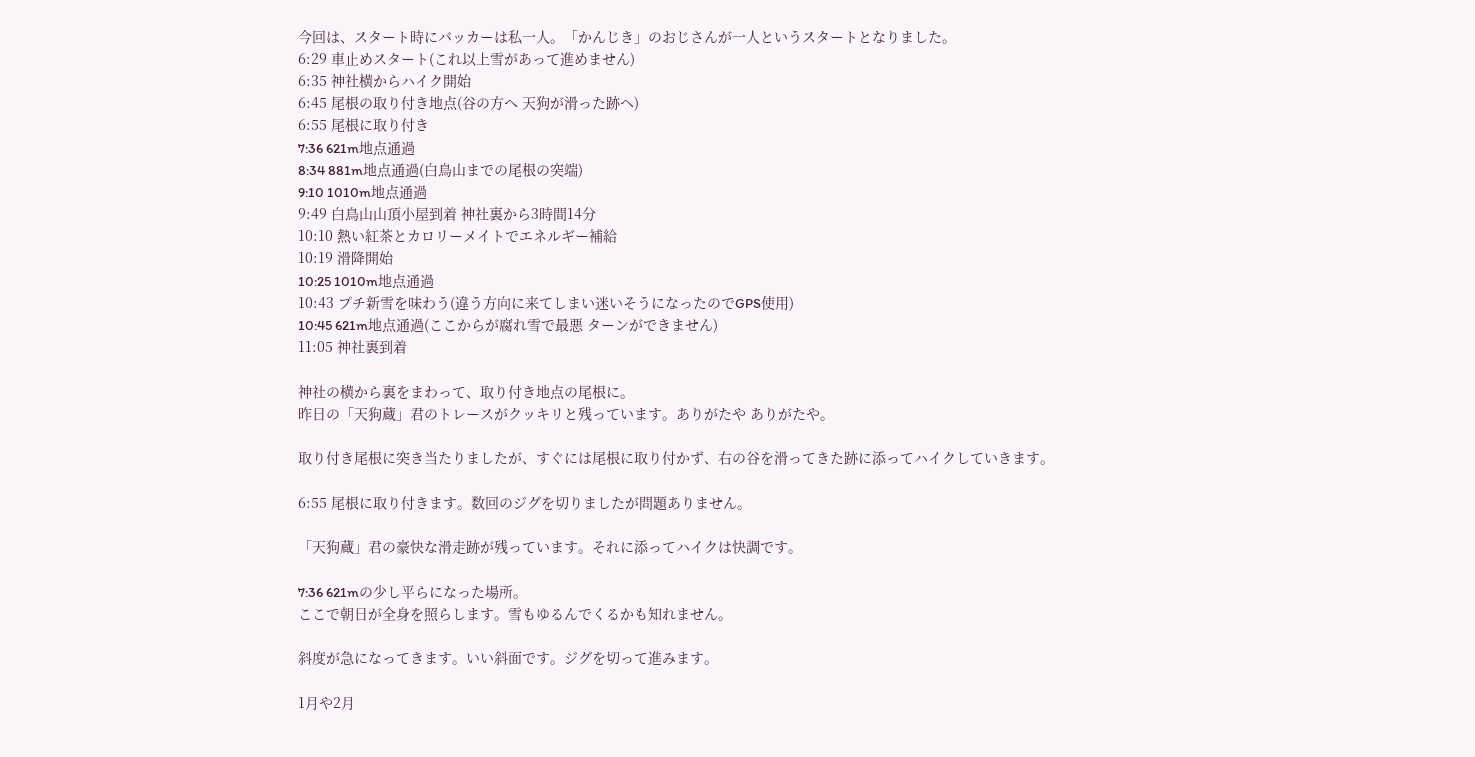今回は、スタート時にバッカーは私一人。「かんじき」のおじさんが一人というスタートとなりました。
6:29 車止めスタート(これ以上雪があって進めません)
6:35 神社横からハイク開始
6:45 尾根の取り付き地点(谷の方へ 天狗が滑った跡へ)
6:55 尾根に取り付き
7:36 621m地点通過
8:34 881m地点通過(白鳥山までの尾根の突端)
9:10 1010m地点通過
9:49 白鳥山山頂小屋到着 神社裏から3時間14分
10:10 熱い紅茶とカロリーメイトでエネルギー補給
10:19 滑降開始
10:25 1010m地点通過
10:43 プチ新雪を味わう(違う方向に来てしまい迷いそうになったのでGPS使用)
10:45 621m地点通過(ここからが腐れ雪で最悪 ターンができません)
11:05 神社裏到着

神社の横から裏をまわって、取り付き地点の尾根に。
昨日の「天狗蔵」君のトレースがクッキリと残っています。ありがたや ありがたや。

取り付き尾根に突き当たりましたが、すぐには尾根に取り付かず、右の谷を滑ってきた跡に添ってハイクしていきます。

6:55 尾根に取り付きます。数回のジグを切りましたが問題ありません。

「天狗蔵」君の豪快な滑走跡が残っています。それに添ってハイクは快調です。

7:36 621mの少し平らになった場所。
ここで朝日が全身を照らします。雪もゆるんでくるかも知れません。

斜度が急になってきます。いい斜面です。ジグを切って進みます。

1月や2月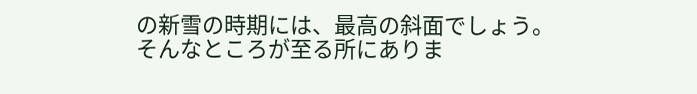の新雪の時期には、最高の斜面でしょう。そんなところが至る所にありま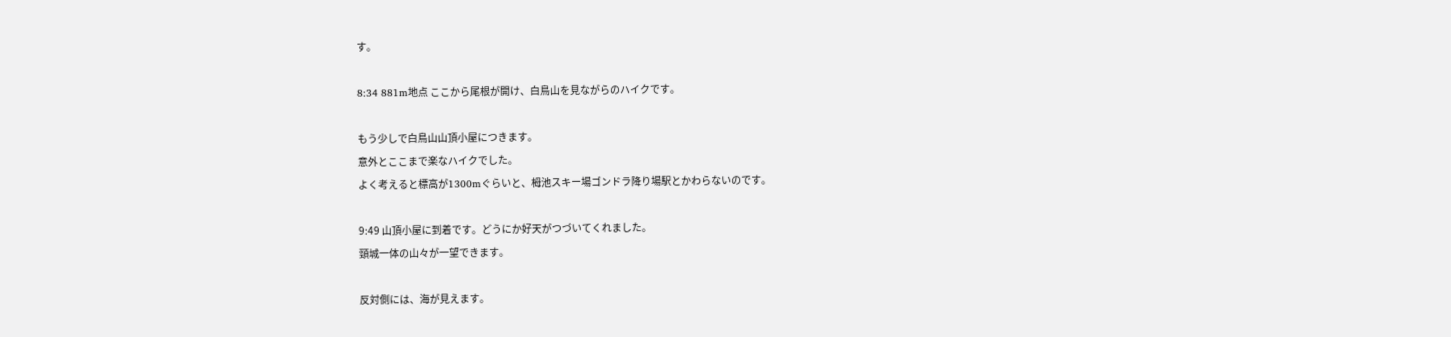す。

8:34 881m地点 ここから尾根が開け、白鳥山を見ながらのハイクです。

もう少しで白鳥山山頂小屋につきます。
意外とここまで楽なハイクでした。
よく考えると標高が1300mぐらいと、栂池スキー場ゴンドラ降り場駅とかわらないのです。

9:49 山頂小屋に到着です。どうにか好天がつづいてくれました。
頸城一体の山々が一望できます。

反対側には、海が見えます。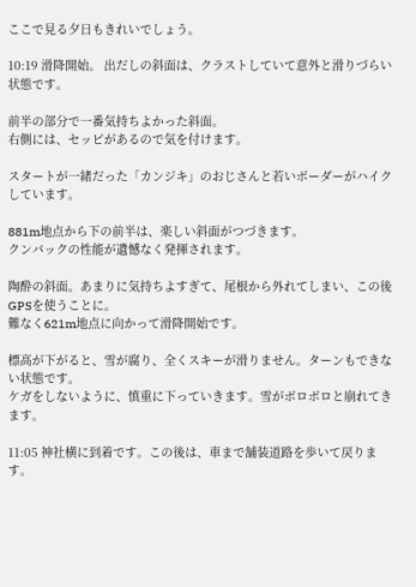ここで見る夕日もきれいでしょう。

10:19 滑降開始。 出だしの斜面は、クラストしていて意外と滑りづらい状態です。

前半の部分で一番気持ちよかった斜面。
右側には、セッピがあるので気を付けます。

スタートが一緒だった「カンジキ」のおじさんと若いボーダーがハイクしています。

881m地点から下の前半は、楽しい斜面がつづきます。
クンバックの性能が遺憾なく発揮されます。

陶酔の斜面。あまりに気持ちよすぎて、尾根から外れてしまい、この後GPSを使うことに。
難なく621m地点に向かって滑降開始です。

標高が下がると、雪が腐り、全くスキーが滑りません。ターンもできない状態です。
ケガをしないように、慎重に下っていきます。雪がボロボロと崩れてきます。

11:05 神社横に到着です。この後は、車まで舗装道路を歩いて戻ります。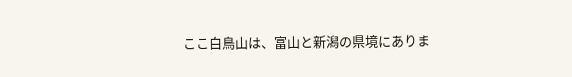ここ白鳥山は、富山と新潟の県境にありま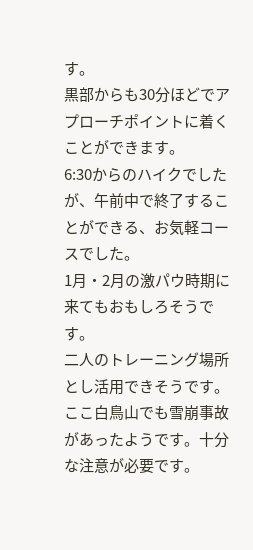す。
黒部からも30分ほどでアプローチポイントに着くことができます。
6:30からのハイクでしたが、午前中で終了することができる、お気軽コースでした。
1月・2月の激パウ時期に来てもおもしろそうです。
二人のトレーニング場所とし活用できそうです。
ここ白鳥山でも雪崩事故があったようです。十分な注意が必要です。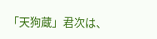「天狗蔵」君次は、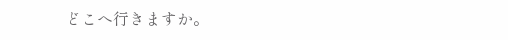どこへ行きますか。